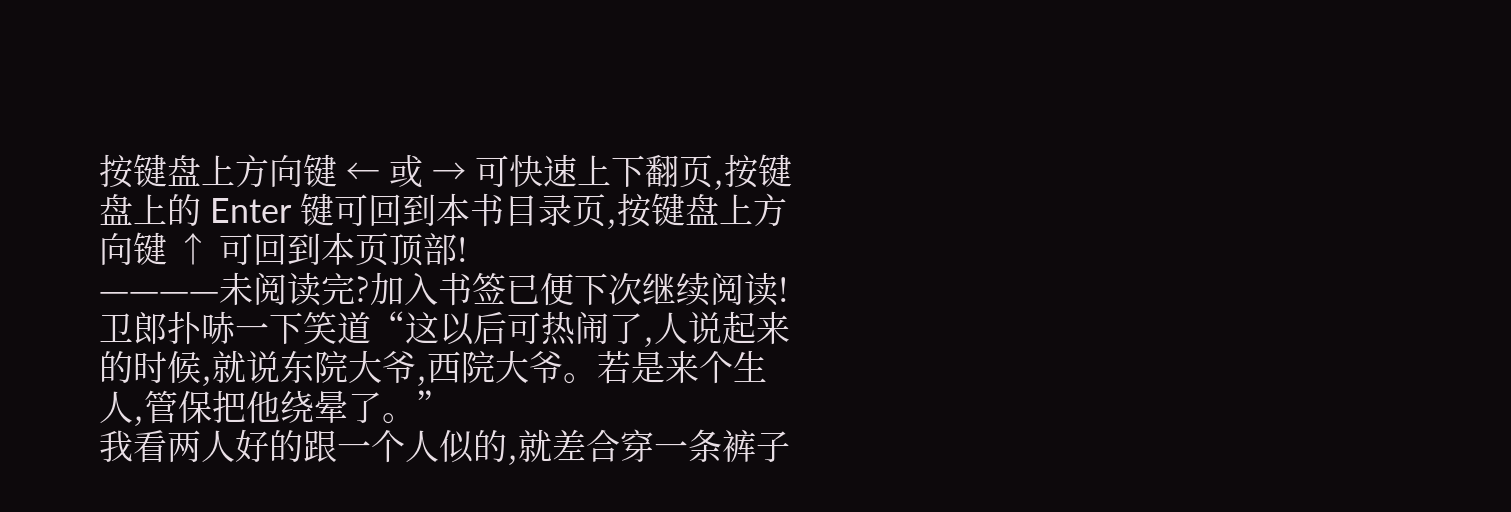按键盘上方向键 ← 或 → 可快速上下翻页,按键盘上的 Enter 键可回到本书目录页,按键盘上方向键 ↑ 可回到本页顶部!
————未阅读完?加入书签已便下次继续阅读!
卫郎扑哧一下笑道“这以后可热闹了,人说起来的时候,就说东院大爷,西院大爷。若是来个生人,管保把他绕晕了。”
我看两人好的跟一个人似的,就差合穿一条裤子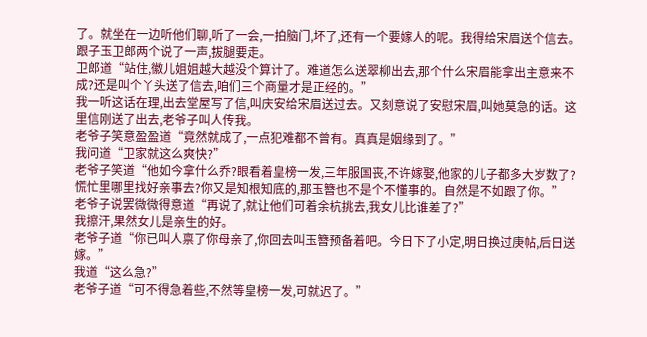了。就坐在一边听他们聊,听了一会,一拍脑门,坏了,还有一个要嫁人的呢。我得给宋眉送个信去。
跟子玉卫郎两个说了一声,拔腿要走。
卫郎道“站住,徽儿姐姐越大越没个算计了。难道怎么送翠柳出去,那个什么宋眉能拿出主意来不成?还是叫个丫头送了信去,咱们三个商量才是正经的。”
我一听这话在理,出去堂屋写了信,叫庆安给宋眉送过去。又刻意说了安慰宋眉,叫她莫急的话。这里信刚送了出去,老爷子叫人传我。
老爷子笑意盈盈道“竟然就成了,一点犯难都不曾有。真真是姻缘到了。”
我问道“卫家就这么爽快?”
老爷子笑道“他如今拿什么乔?眼看着皇榜一发,三年服国丧,不许嫁娶,他家的儿子都多大岁数了?慌忙里哪里找好亲事去?你又是知根知底的,那玉簪也不是个不懂事的。自然是不如跟了你。”
老爷子说罢微微得意道“再说了,就让他们可着余杭挑去,我女儿比谁差了?”
我擦汗,果然女儿是亲生的好。
老爷子道“你已叫人禀了你母亲了,你回去叫玉簪预备着吧。今日下了小定,明日换过庚帖,后日送嫁。”
我道“这么急?”
老爷子道“可不得急着些,不然等皇榜一发,可就迟了。”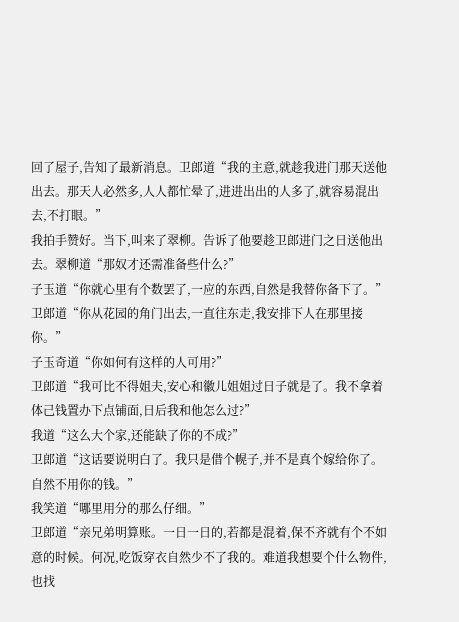回了屋子,告知了最新消息。卫郎道“我的主意,就趁我进门那天送他出去。那天人必然多,人人都忙晕了,进进出出的人多了,就容易混出去,不打眼。”
我拍手赞好。当下,叫来了翠柳。告诉了他要趁卫郎进门之日送他出去。翠柳道“那奴才还需准备些什么?”
子玉道“你就心里有个数罢了,一应的东西,自然是我替你备下了。”
卫郎道“你从花园的角门出去,一直往东走,我安排下人在那里接你。”
子玉奇道“你如何有这样的人可用?”
卫郎道“我可比不得姐夫,安心和徽儿姐姐过日子就是了。我不拿着体己钱置办下点铺面,日后我和他怎么过?”
我道“这么大个家,还能缺了你的不成?”
卫郎道“这话要说明白了。我只是借个幌子,并不是真个嫁给你了。自然不用你的钱。”
我笑道“哪里用分的那么仔细。”
卫郎道“亲兄弟明算账。一日一日的,若都是混着,保不齐就有个不如意的时候。何况,吃饭穿衣自然少不了我的。难道我想要个什么物件,也找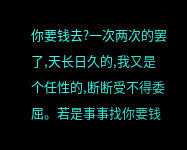你要钱去?一次两次的罢了,天长日久的,我又是个任性的,断断受不得委屈。若是事事找你要钱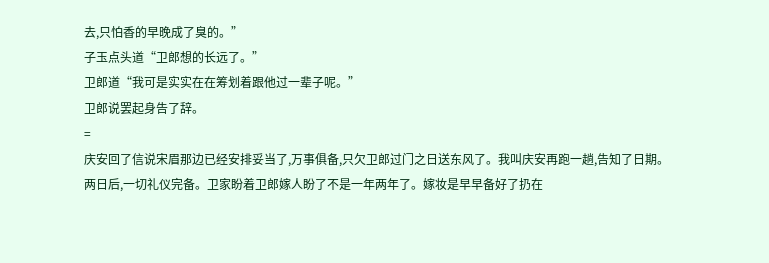去,只怕香的早晚成了臭的。”
子玉点头道“卫郎想的长远了。”
卫郎道“我可是实实在在筹划着跟他过一辈子呢。”
卫郎说罢起身告了辞。
=
庆安回了信说宋眉那边已经安排妥当了,万事俱备,只欠卫郎过门之日送东风了。我叫庆安再跑一趟,告知了日期。
两日后,一切礼仪完备。卫家盼着卫郎嫁人盼了不是一年两年了。嫁妆是早早备好了扔在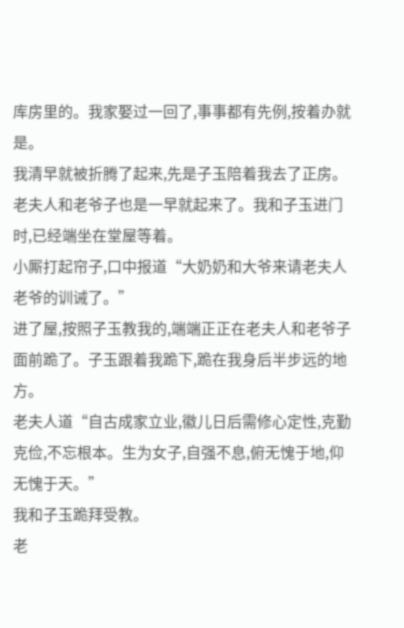库房里的。我家娶过一回了,事事都有先例,按着办就是。
我清早就被折腾了起来,先是子玉陪着我去了正房。
老夫人和老爷子也是一早就起来了。我和子玉进门时,已经端坐在堂屋等着。
小厮打起帘子,口中报道“大奶奶和大爷来请老夫人老爷的训诫了。”
进了屋,按照子玉教我的,端端正正在老夫人和老爷子面前跪了。子玉跟着我跪下,跪在我身后半步远的地方。
老夫人道“自古成家立业,徽儿日后需修心定性,克勤克俭,不忘根本。生为女子,自强不息,俯无愧于地,仰无愧于天。”
我和子玉跪拜受教。
老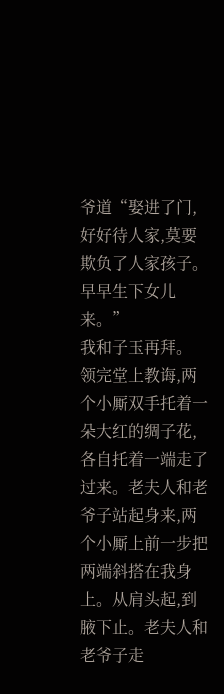爷道“娶进了门,好好待人家,莫要欺负了人家孩子。早早生下女儿来。”
我和子玉再拜。
领完堂上教诲,两个小厮双手托着一朵大红的绸子花,各自托着一端走了过来。老夫人和老爷子站起身来,两个小厮上前一步把两端斜搭在我身上。从肩头起,到腋下止。老夫人和老爷子走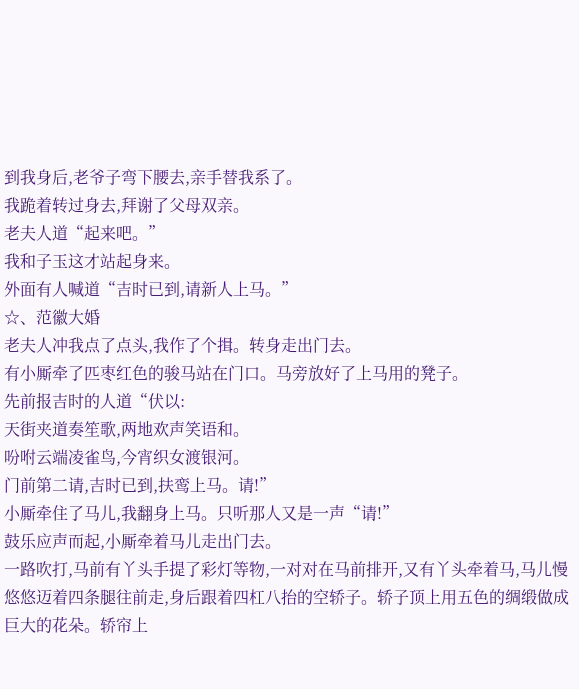到我身后,老爷子弯下腰去,亲手替我系了。
我跪着转过身去,拜谢了父母双亲。
老夫人道“起来吧。”
我和子玉这才站起身来。
外面有人喊道“吉时已到,请新人上马。”
☆、范徽大婚
老夫人冲我点了点头,我作了个揖。转身走出门去。
有小厮牵了匹枣红色的骏马站在门口。马旁放好了上马用的凳子。
先前报吉时的人道“伏以:
天街夹道奏笙歌,两地欢声笑语和。
吩咐云端凌雀鸟,今宵织女渡银河。
门前第二请,吉时已到,扶鸾上马。请!”
小厮牵住了马儿,我翻身上马。只听那人又是一声“请!”
鼓乐应声而起,小厮牵着马儿走出门去。
一路吹打,马前有丫头手提了彩灯等物,一对对在马前排开,又有丫头牵着马,马儿慢悠悠迈着四条腿往前走,身后跟着四杠八抬的空轿子。轿子顶上用五色的绸缎做成巨大的花朵。轿帘上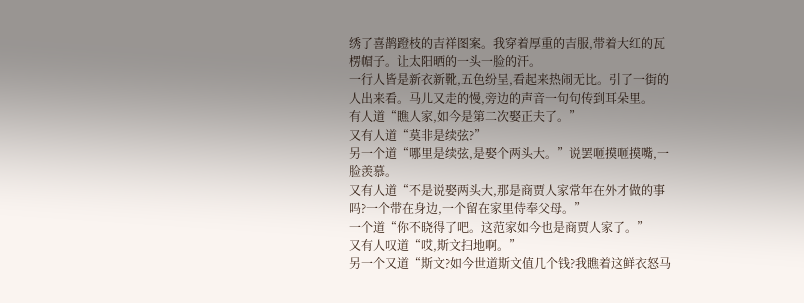绣了喜鹊蹬枝的吉祥图案。我穿着厚重的吉服,带着大红的瓦楞帽子。让太阳晒的一头一脸的汗。
一行人皆是新衣新靴,五色纷呈,看起来热闹无比。引了一街的人出来看。马儿又走的慢,旁边的声音一句句传到耳朵里。
有人道“瞧人家,如今是第二次娶正夫了。”
又有人道“莫非是续弦?”
另一个道“哪里是续弦,是娶个两头大。”说罢咂摸咂摸嘴,一脸羡慕。
又有人道“不是说娶两头大,那是商贾人家常年在外才做的事吗?一个带在身边,一个留在家里侍奉父母。”
一个道“你不晓得了吧。这范家如今也是商贾人家了。”
又有人叹道“哎,斯文扫地啊。”
另一个又道“斯文?如今世道斯文值几个钱?我瞧着这鲜衣怒马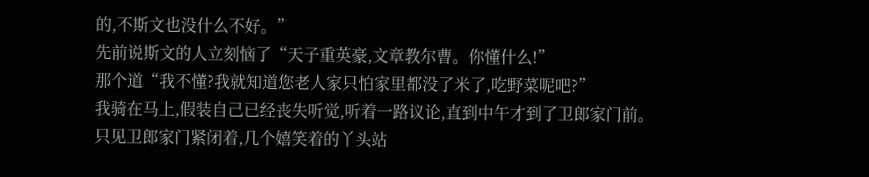的,不斯文也没什么不好。”
先前说斯文的人立刻恼了“天子重英豪,文章教尔曹。你懂什么!”
那个道“我不懂?我就知道您老人家只怕家里都没了米了,吃野菜呢吧?”
我骑在马上,假装自己已经丧失听觉,听着一路议论,直到中午才到了卫郎家门前。
只见卫郎家门紧闭着,几个嬉笑着的丫头站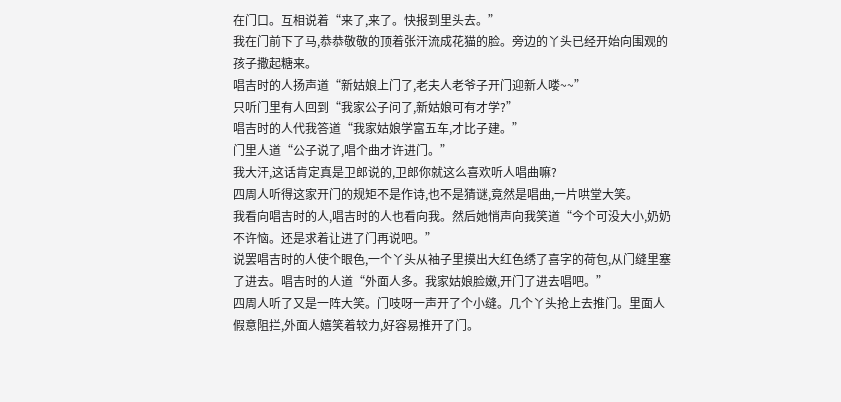在门口。互相说着“来了,来了。快报到里头去。”
我在门前下了马,恭恭敬敬的顶着张汗流成花猫的脸。旁边的丫头已经开始向围观的孩子撒起糖来。
唱吉时的人扬声道“新姑娘上门了,老夫人老爷子开门迎新人喽~~”
只听门里有人回到“我家公子问了,新姑娘可有才学?”
唱吉时的人代我答道“我家姑娘学富五车,才比子建。”
门里人道“公子说了,唱个曲才许进门。”
我大汗,这话肯定真是卫郎说的,卫郎你就这么喜欢听人唱曲嘛?
四周人听得这家开门的规矩不是作诗,也不是猜谜,竟然是唱曲,一片哄堂大笑。
我看向唱吉时的人,唱吉时的人也看向我。然后她悄声向我笑道“今个可没大小,奶奶不许恼。还是求着让进了门再说吧。”
说罢唱吉时的人使个眼色,一个丫头从袖子里摸出大红色绣了喜字的荷包,从门缝里塞了进去。唱吉时的人道“外面人多。我家姑娘脸嫩,开门了进去唱吧。”
四周人听了又是一阵大笑。门吱呀一声开了个小缝。几个丫头抢上去推门。里面人假意阻拦,外面人嬉笑着较力,好容易推开了门。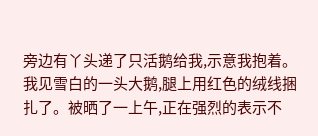旁边有丫头递了只活鹅给我,示意我抱着。我见雪白的一头大鹅,腿上用红色的绒线捆扎了。被晒了一上午,正在强烈的表示不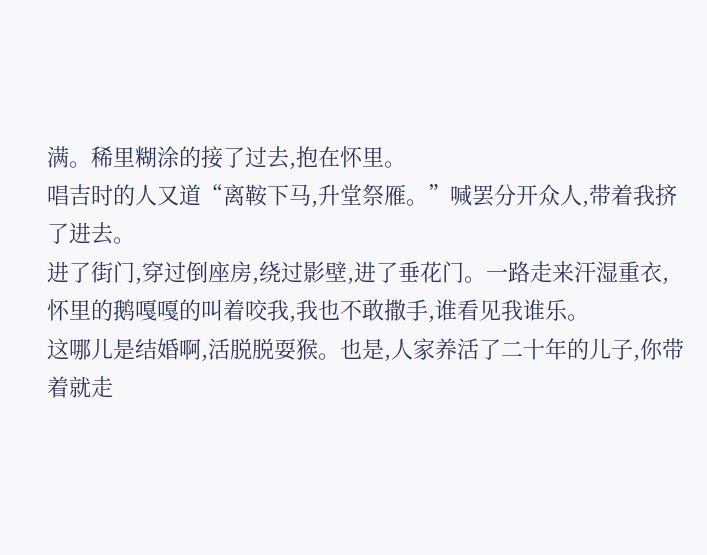满。稀里糊涂的接了过去,抱在怀里。
唱吉时的人又道“离鞍下马,升堂祭雁。”喊罢分开众人,带着我挤了进去。
进了街门,穿过倒座房,绕过影壁,进了垂花门。一路走来汗湿重衣,怀里的鹅嘎嘎的叫着咬我,我也不敢撒手,谁看见我谁乐。
这哪儿是结婚啊,活脱脱耍猴。也是,人家养活了二十年的儿子,你带着就走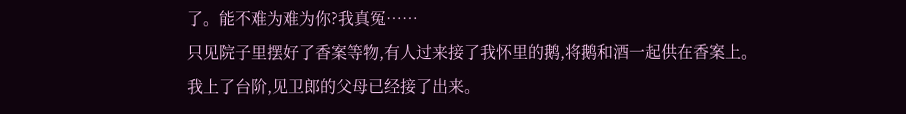了。能不难为难为你?我真冤……
只见院子里摆好了香案等物,有人过来接了我怀里的鹅,将鹅和酒一起供在香案上。
我上了台阶,见卫郎的父母已经接了出来。